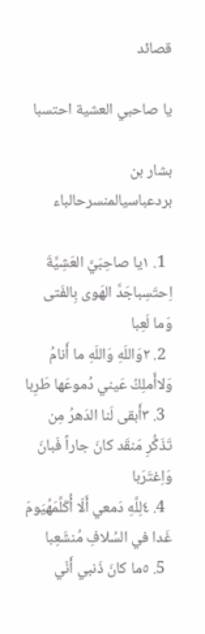قصائد

يا صاحبي العشية احتسبا

بشار بن بردعباسيالمنسرحالباء

  1. ١يا صاحِبَيَّ العَشِيَّةَ اِحتَسِباجَدَّ الهَوى بِالفَتى وَما لَعِبا
  2. ٢وَاللَهِ وَاللَهِ ما أَنامُ وَلاأَملِكُ عَيني دُموعَها طَرِبا
  3. ٣أَبقى لَنا الدَهرُ مِن تَذَكُّرِ مَنقَد كانَ جاراً فَبانَ وَاِغتَرَبا
  4. ٤لِلَّهِ دَمعي أَلّا أُكَلِّمَهُيَومَ غَدا في السُلافِ مُنشَعِبا
  5. ٥ما كانَ ذَنبي أَنّي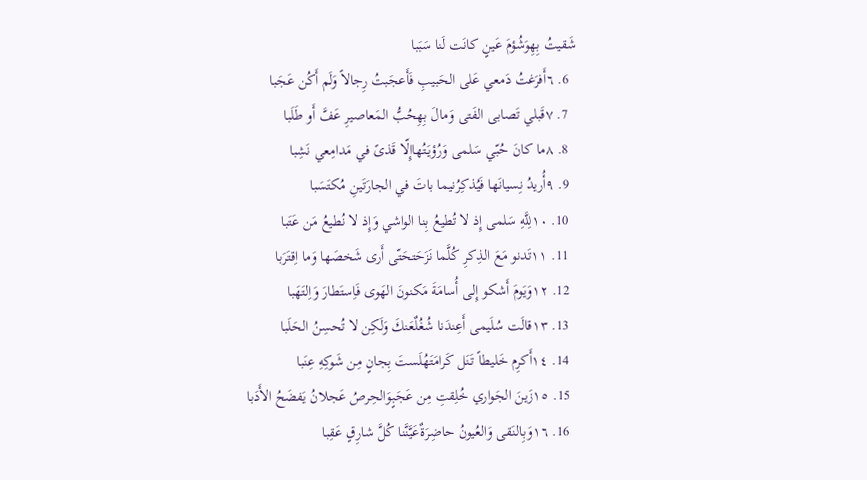شَقيتُ بِهِوَشُؤمَ عَينٍ كانَت لَنا سَبَبا
  6. ٦أَفرَغتُ دَمعي عَلى الحَبيبِ فَأَعجَبتُ رِجالاً وَلَم أَكُن عَجَبا
  7. ٧قَبلي تَصابى الفَتى وَمالَ بِهِحُبُّ المَعاصيرِ عَفَّ أَو طَلَبا
  8. ٨ما كانَ حُبّي سَلمى وَرُؤيَتُهاإِلّا قَذىً في مَدامِعي نَشِبا
  9. ٩أُريدُ نِسيانَها فَيُذكِرُنيما باتَ في الجارَتَينِ مُكتَسَبا
  10. ١٠لِلَّهِ سَلمى إِذ لا تُطيعُ بِنا الواشي وَإِذ لا نُطيعُ مَن عَتَبا
  11. ١١تَدنو مَعَ الذِكرِ كُلَّما نَزَحَتحَتّى أَرى شَخصَها وَما اِقتَرَبا
  12. ١٢وَيَومَ أَشكو إِلى أُسامَةَ مَكنونَ الهَوى فَاِستَطارَ وَاِلتَهَبا
  13. ١٣قالَت سُلَيمى أَعِندَنا شُغُلٌعَنكَ وَلَكِن لا تُحسِنُ الحَلَبا
  14. ١٤أَكرِم خَليطاً تَنَل كَرامَتَهُلَستَ بِجانٍ مِن شَوكِهِ عِنَبا
  15. ١٥زَينَ الجَواري خُلِقتِ مِن عَجَبٍوَالحِرصُ عَجلانُ يَفضَحُ الأَدَبا
  16. ١٦وَبِالنَقى وَالعُيونُ حاضِرَةٌعَيَّنَّنا كُلَّ شارِقٍ عَقِبا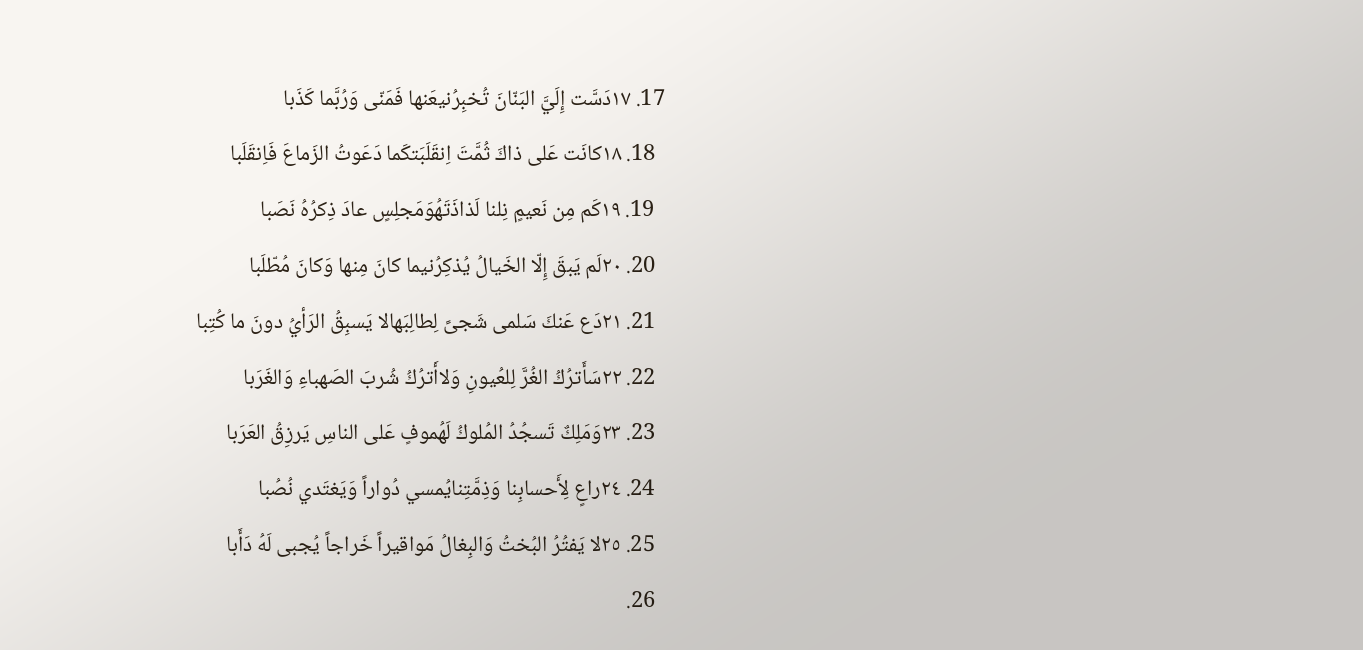17. ١٧دَسَّت إِلَيَّ البَنّانَ تُخبِرُنيعَنها فَمَنّى وَرُبَّما كَذَبا
  18. ١٨كانَت عَلى ذاكَ ثُمَّتَ اِنقَلَبَتكَما دَعَوتُ الزَماعَ فَاِنقَلَبا
  19. ١٩كَم مِن نَعيمٍ نِلنا لَذاذَتَهُوَمَجلِسٍ عادَ ذِكرُهُ نَصَبا
  20. ٢٠لَم يَبقَ إِلّا الخَيالُ يُذكِرُنيما كانَ مِنها وَكانَ مُطّلَبا
  21. ٢١دَع عَنكَ سَلمى شَجىً لِطالِبَهالا يَسبِقُ الرَأيُ دونَ ما كُتِبا
  22. ٢٢سَأَترُكُ الغُرَّ لِلعُيونِ وَلاأَترُكُ شُربَ الصَهباءِ وَالغَرَبا
  23. ٢٣وَمَلِكٌ تَسجُدُ المُلوكُ لَهُموفٍ عَلى الناسِ يَرزِقُ العَرَبا
  24. ٢٤راعٍ لِأَحسابِنا وَذِمَّتِنايُمسي دُواراً وَيَغتَدي نُصُبا
  25. ٢٥لا يَفتُرُ البُختُ وَالبِغالُ مَواقيراً خَراجاً يُجبى لَهُ دَأَبا
  26.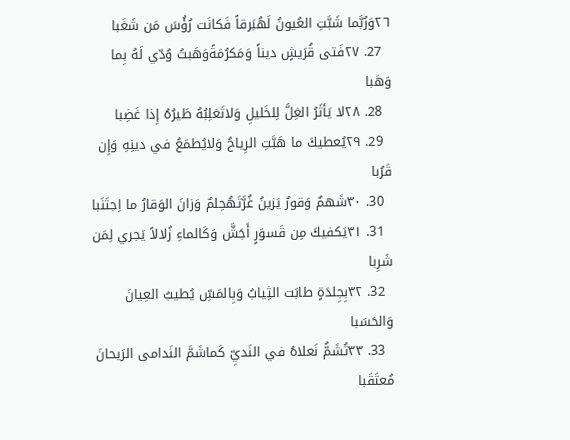٢٦وَرُبَّما شَبَّتِ العُيونُ لَهُبَرقاً فَكانَت رُؤُسَ مَن شَغَبا
  27. ٢٧فَتى قُرَيشٍ ديناً وَمَكرُمَةًوَهَبتُ وُدّي لَهُ بِما وَهَبا
  28. ٢٨لا يَأثَرُ الغِلَّ لِلخَليلِ وَلاتَغلِبُهُ طَيرُهُ إِذا غَضِبا
  29. ٢٩يُعطيكَ ما هَبَّتِ الرِياحُ وَلايُطمَعُ في دينِهِ وَإِن قَرُبا
  30. ٣٠شَهمٌ وَقورٌ يَزينُ غُرَّتَهُحِلمٌ وَزانَ الوَقارُ ما اِجتَنَبا
  31. ٣١يَكفيكَ مِن قَسوَرٍ أَجَشَّ وَكَالماءِ زُلالاً يَجري لِمَن شَرِبا
  32. ٣٢بِجِلدَةٍ طابَت الثِيابُ وَبِالمَسِّ يُطيبُ العِيانَ وَالحَسَبا
  33. ٣٣تُشَمُّ نَعلاهُ في النَديِّ كَماشَمَّ النَدامى الرَيحانَ مُعتَقَبا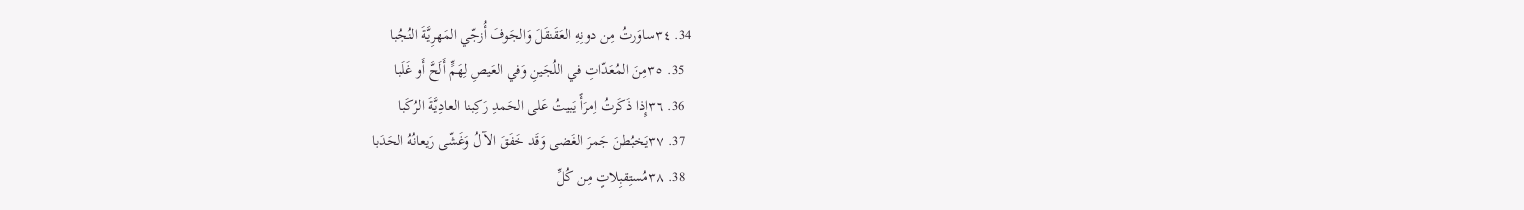34. ٣٤ساوَرتُ مِن دونِهِ العَقَنقَلَ وَالجَوفَ أُزجّي المَهرِيَّةَ النُجُبا
  35. ٣٥مِنَ المُعَدّاتِ في اللُجَينِ وَفي العَيصِ لِهَمٍّ أَلَحَّ أَو غَلَبا
  36. ٣٦إِذا ذَكَرتُ اِمرَأً يَبيتُ عَلى الحَمدِ رَكِبنا العادِيَّةَ الرُكَبا
  37. ٣٧يَخبُطنَ جَمرَ الغَضى وَقَد خَفَقَ الآلُ وَغَشّى رَيعانُهُ الحَدَبا
  38. ٣٨مُستِقبِلاتٍ مِن كُلِّ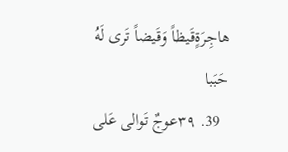هاجِرَةٍقَيظاً وَقَيضاً تَرى لَهُ حَبَبا
  39. ٣٩عوجٌ تَوالى عَلى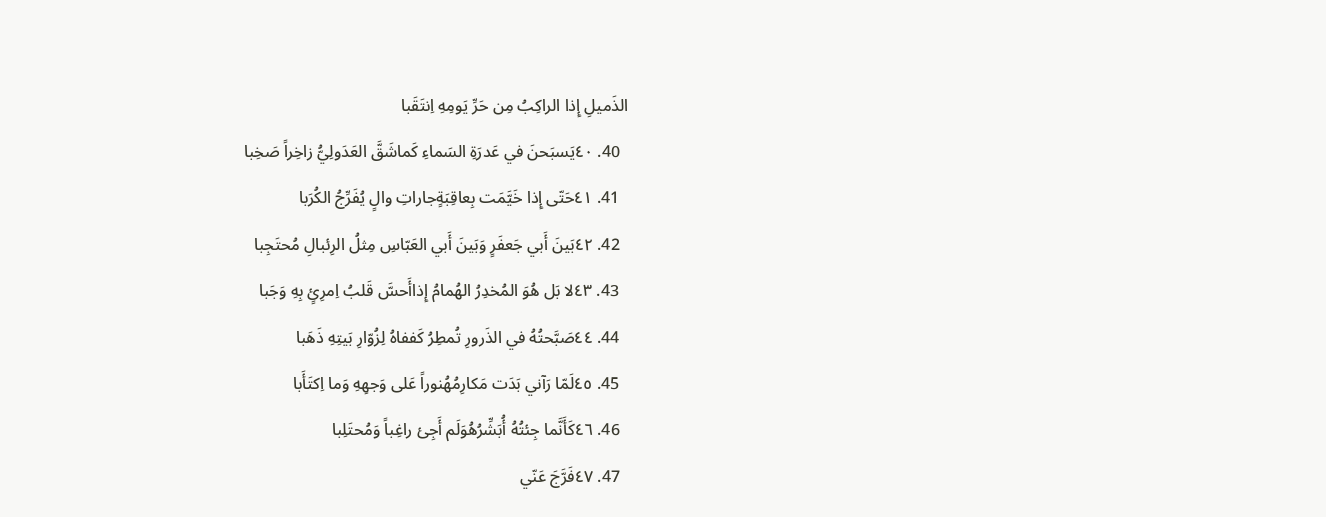الذَميلِ إِذا الراكِبُ مِن حَرِّ يَومِهِ اِنتَقَبا
  40. ٤٠يَسبَحنَ في عَدرَةِ السَماءِ كَماشَقَّ العَدَولِيُّ زاخِراً صَخِبا
  41. ٤١حَتّى إِذا خَيَّمَت بِعاقِبَةٍجاراتِ والٍ يُفَرِّجُ الكُرَبا
  42. ٤٢بَينَ أَبي جَعفَرٍ وَبَينَ أَبي العَبّاسِ مِثلُ الرِئبالِ مُحتَجِبا
  43. ٤٣لا بَل هُوَ المُخدِرُ الهُمامُ إِذاأَحسَّ قَلبُ اِمرِئٍ بِهِ وَجَبا
  44. ٤٤صَبَّحتُهُ في الذَرورِ تُمطِرُ كَففاهُ لِزُوّارِ بَيتِهِ ذَهَبا
  45. ٤٥لَمّا رَآني بَدَت مَكارِمُهُنوراً عَلى وَجهِهِ وَما اِكتَأَبا
  46. ٤٦كَأَنَّما جِئتُهُ أُبَشِّرُهُوَلَم أَجِئ راغِباً وَمُحتَلِبا
  47. ٤٧فَرَّجَ عَنّي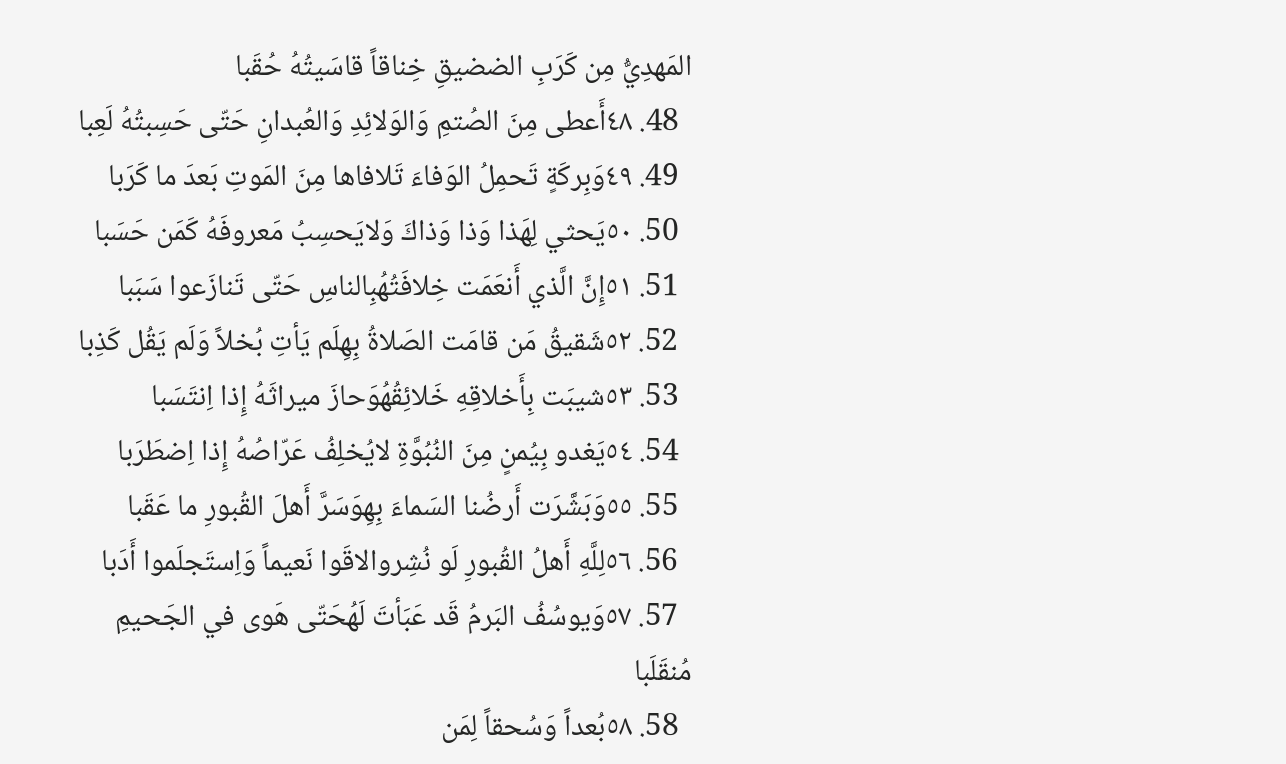المَهدِيُّ مِن كَرَبِ الضضيقِ خِناقاً قاسَيتُهُ حُقَبا
  48. ٤٨أَعطى مِنَ الصُتمِ وَالوَلائِدِ وَالعُبدانِ حَتّى حَسِبتُهُ لَعِبا
  49. ٤٩وَبِركَةٍ تَحمِلُ الوَفاءَ تَلافاها مِنَ المَوتِ بَعدَ ما كَرَبا
  50. ٥٠يَحثي لِهَذا وَذا وَذاكَ وَلايَحسِبُ مَعروفَهُ كَمَن حَسَبا
  51. ٥١إِنَّ الَّذي أَنعَمَت خِلافَتُهُبِالناسِ حَتّى تَنازَعوا سَبَبا
  52. ٥٢شَقيقُ مَن قامَت الصَلاةُ بِهِلَم يَأتِ بُخلاً وَلَم يَقُل كَذِبا
  53. ٥٣شيبَت بِأَخلاقِهِ خَلائِقُهُوَحازَ ميراثَهُ إِذا اِنتَسَبا
  54. ٥٤يَغدو بِيُمنٍ مِنَ النُبُوَّةِ لايُخلِفُ عَرّاصُهُ إِذا اِضطَرَبا
  55. ٥٥وَبَشَّرَت أَرضُنا السَماءَ بِهِوَسَرَّ أَهلَ القُبورِ ما عَقَبا
  56. ٥٦لِلَّهِ أَهلُ القُبورِ لَو نُشِروالاقَوا نَعيماً وَاِستَجلَموا أَدَبا
  57. ٥٧وَيوسُفُ البَرمُ قَد عَبَأتَ لَهُحَتّى هَوى في الجَحيمِ مُنقَلَبا
  58. ٥٨بُعداً وَسُحقاً لِمَن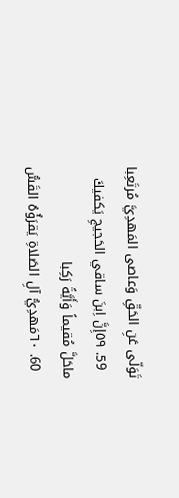تَوَلّى عَنِ الحَقِّ وَعاصى المَهدِيَّ مُرتَعِبا
  59. ٥٩إِنَّ اِبنَ ساقي الحَجيجِ يَكفيكَ ماحَلَّ مُقيماً وَأَيَّةً رَكِبا
  60. ٦٠مَهدِيُّ آلِ الصَلاةِ يَقرَؤُهُ القَسُّ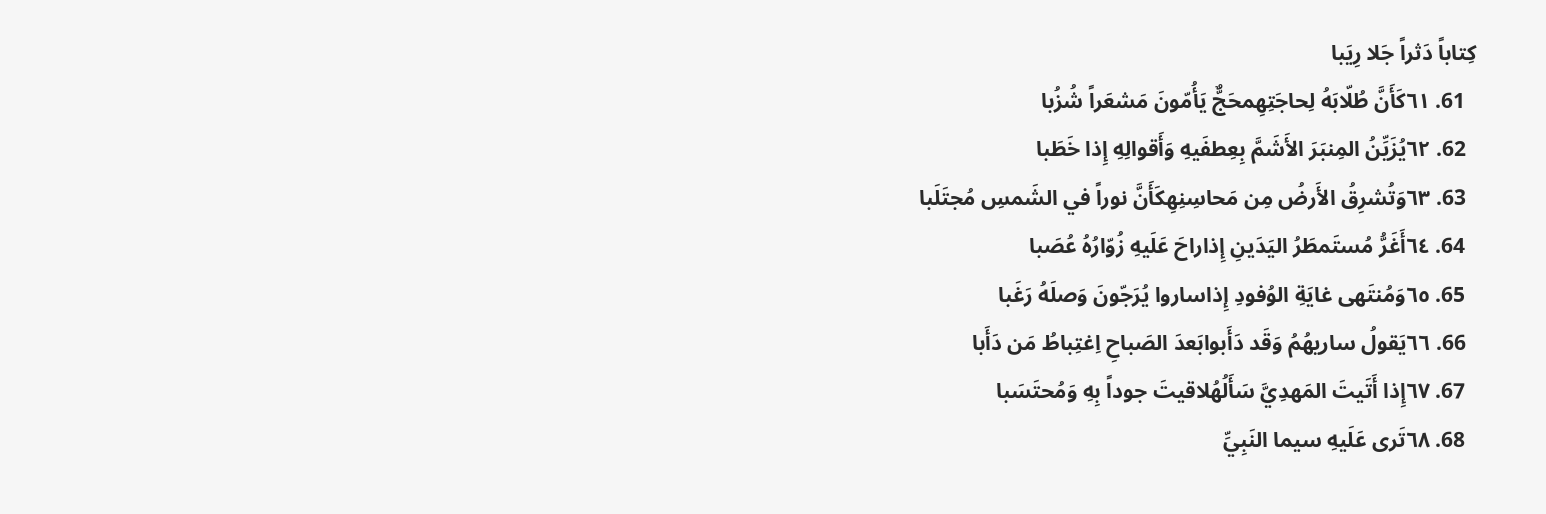كِتاباً دَثراً جَلا رِيَبا
  61. ٦١كَأَنَّ طُلّابَهُ لِحاجَتِهِمحَجٌّ يَأُمّونَ مَشعَراً شُزُبا
  62. ٦٢يُزَيِّنُ المِنبَرَ الأَشَمَّ بِعِطفَيهِ وَأَقوالِهِ إِذا خَطَبا
  63. ٦٣وَتُشرِقُ الأَرضُ مِن مَحاسِنِهِكَأَنَّ نوراً في الشَمسِ مُجتَلَبا
  64. ٦٤أَغَرُّ مُستَمطَرُ اليَدَينِ إِذاراحَ عَلَيهِ زُوّارُهُ عُصَبا
  65. ٦٥وَمُنتَهى غايَةِ الوُفودِ إِذاساروا يُرَجّونَ وَصلَهُ رَغَبا
  66. ٦٦يَقولُ ساريهُمُ وَقَد دَأَبوابَعدَ الصَباحِ اِغتِباطُ مَن دَأَبا
  67. ٦٧إِذا أَتَيتَ المَهدِيَّ سَأَلُهُلاقيتَ جوداً بِهِ وَمُحتَسَبا
  68. ٦٨تَرى عَلَيهِ سيما النَبِيِّ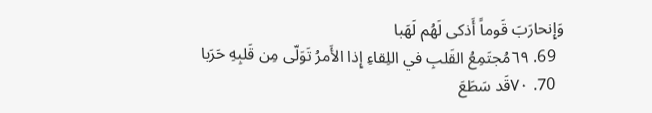وَإِنحارَبَ قَوماً أَذكى لَهُم لَهَبا
  69. ٦٩مُجتَمِعُ القَلبِ في اللِقاءِ إِذا الأَمرُ تَوَلّى مِن قَلبِهِ حَرَبا
  70. ٧٠قَد سَطَعَ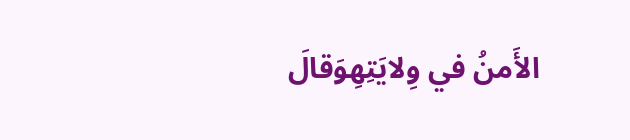الأَمنُ في وِلايَتِهِوَقالَ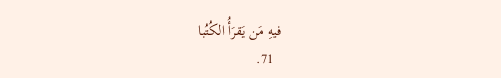فيهِ مَن يَقرَأُ الكُتُبا
  71.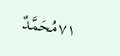٧١مُحَمَّدٌ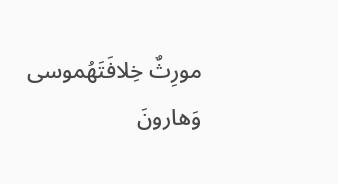مورِثٌ خِلافَتَهُموسى وَهارونَ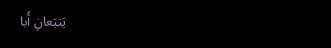يَتبَعانِ أَبا